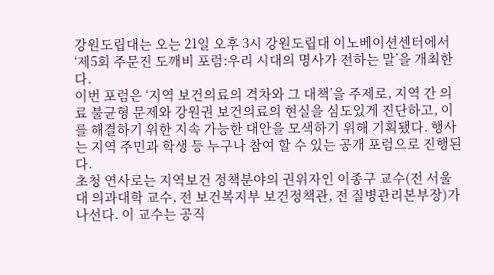강원도립대는 오는 21일 오후 3시 강원도립대 이노베이션센터에서 ‘제5회 주문진 도깨비 포럼:우리 시대의 명사가 전하는 말’을 개최한다.
이번 포럼은 ‘지역 보건의료의 격차와 그 대책’을 주제로, 지역 간 의료 불균형 문제와 강원권 보건의료의 현실을 심도있게 진단하고, 이를 해결하기 위한 지속 가능한 대안을 모색하기 위해 기획됐다. 행사는 지역 주민과 학생 등 누구나 참여 할 수 있는 공개 포럼으로 진행된다.
초청 연사로는 지역보건 정책분야의 권위자인 이종구 교수(전 서울대 의과대학 교수, 전 보건복지부 보건정책관, 전 질병관리본부장)가 나선다. 이 교수는 공직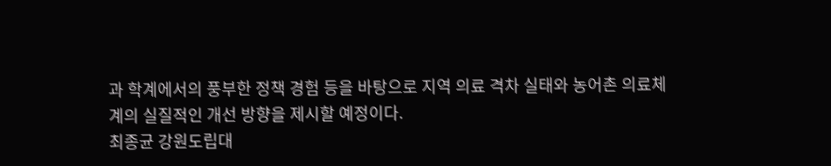과 학계에서의 풍부한 정책 경험 등을 바탕으로 지역 의료 격차 실태와 농어촌 의료체계의 실질적인 개선 방향을 제시할 예정이다.
최종균 강원도립대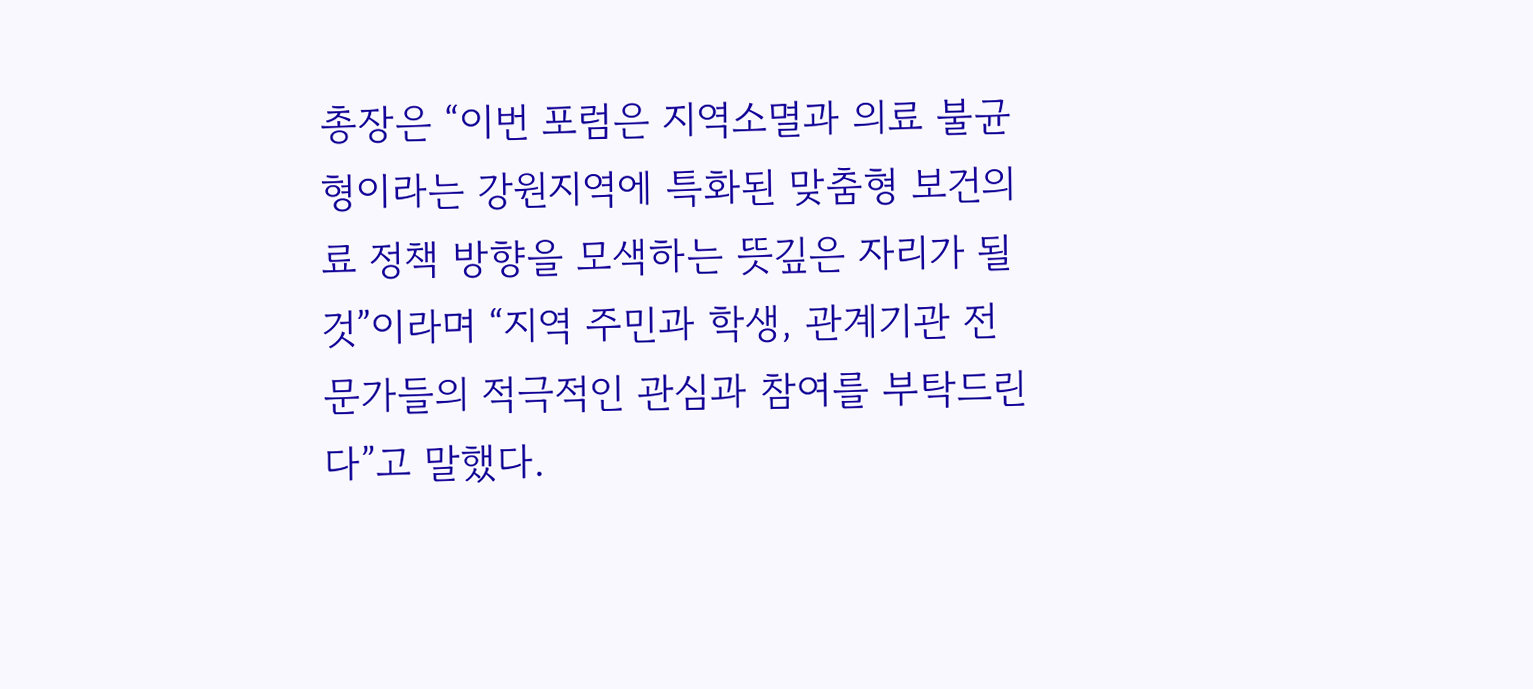총장은 “이번 포럼은 지역소멸과 의료 불균형이라는 강원지역에 특화된 맞춤형 보건의료 정책 방향을 모색하는 뜻깊은 자리가 될 것”이라며 “지역 주민과 학생, 관계기관 전문가들의 적극적인 관심과 참여를 부탁드린다”고 말했다.